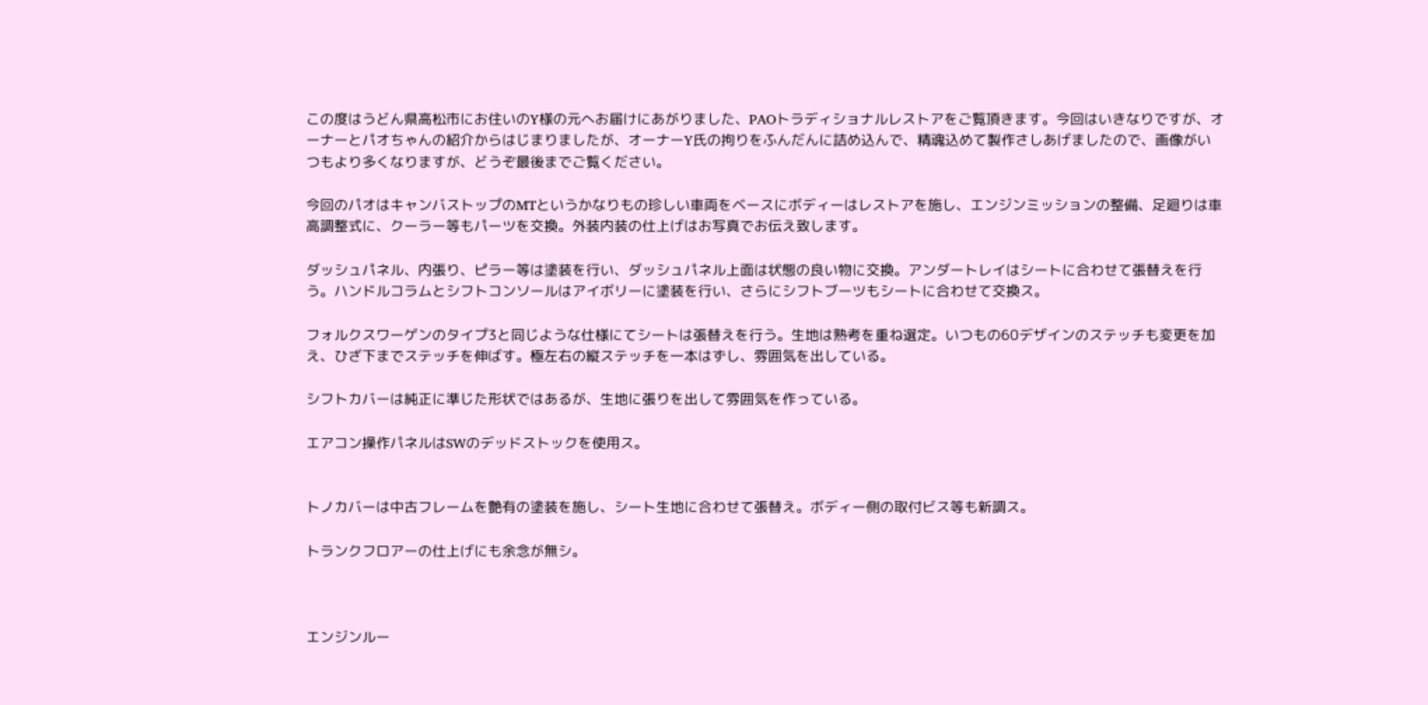この度はうどん県高松市にお住いのY様の元へお届けにあがりました、PAOトラディショナルレストアをご覧頂きます。今回はいきなりですが、オーナーとパオちゃんの紹介からはじまりましたが、オーナーY氏の拘りをふんだんに詰め込んで、精魂込めて製作さしあげましたので、画像がいつもより多くなりますが、どうぞ最後までご覧ください。

今回のパオはキャンバストップのMTというかなりもの珍しい車両をベースにボディーはレストアを施し、エンジンミッションの整備、足廻りは車高調整式に、クーラー等もパーツを交換。外装内装の仕上げはお写真でお伝え致します。

ダッシュパネル、内張り、ピラー等は塗装を行い、ダッシュパネル上面は状態の良い物に交換。アンダートレイはシートに合わせて張替えを行う。ハンドルコラムとシフトコンソールはアイボリーに塗装を行い、さらにシフトブーツもシートに合わせて交換ス。

フォルクスワーゲンのタイプ3と同じような仕様にてシートは張替えを行う。生地は熟考を重ね選定。いつもの60デザインのステッチも変更を加え、ひざ下までステッチを伸ばす。極左右の縦ステッチを一本はずし、雰囲気を出している。

シフトカバーは純正に準じた形状ではあるが、生地に張りを出して雰囲気を作っている。

エアコン操作パネルはSWのデッドストックを使用ス。


トノカバーは中古フレームを艶有の塗装を施し、シート生地に合わせて張替え。ボディー側の取付ビス等も新調ス。

トランクフロアーの仕上げにも余念が無シ。



エンジンルー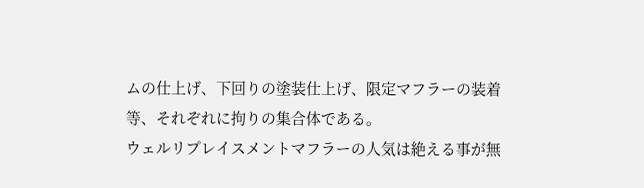ムの仕上げ、下回りの塗装仕上げ、限定マフラーの装着等、それぞれに拘りの集合体である。
ウェルリプレイスメントマフラーの人気は絶える事が無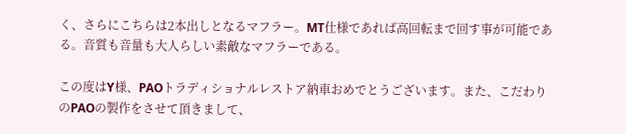く、さらにこちらは2本出しとなるマフラー。MT仕様であれば高回転まで回す事が可能である。音質も音量も大人らしい素敵なマフラーである。

この度はY様、PAOトラディショナルレストア納車おめでとうございます。また、こだわりのPAOの製作をさせて頂きまして、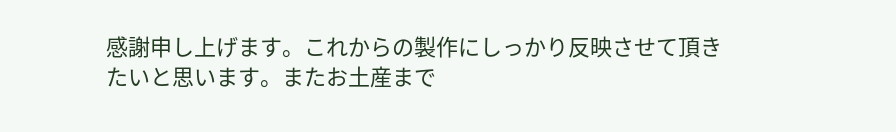感謝申し上げます。これからの製作にしっかり反映させて頂きたいと思います。またお土産まで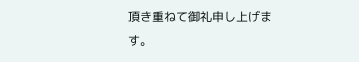頂き重ねて御礼申し上げます。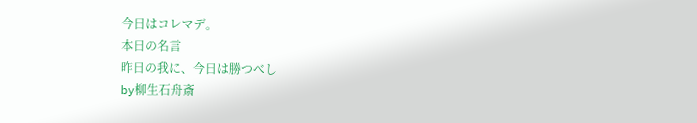今日はコレマデ。
本日の名言
昨日の我に、今日は勝つべし
by柳生石舟斎